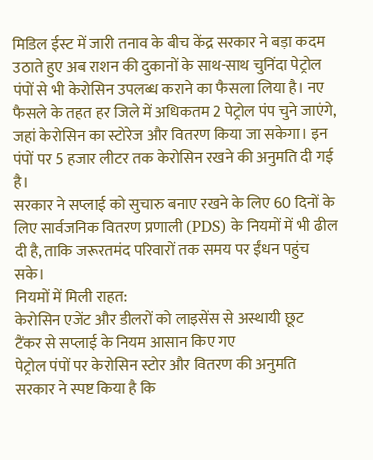मिडिल ईस्ट में जारी तनाव के बीच केंद्र सरकार ने बड़ा कदम उठाते हुए अब राशन की दुकानों के साथ-साथ चुनिंदा पेट्रोल पंपों से भी केरोसिन उपलब्ध कराने का फैसला लिया है। नए फैसले के तहत हर जिले में अधिकतम 2 पेट्रोल पंप चुने जाएंगे, जहां केरोसिन का स्टोरेज और वितरण किया जा सकेगा। इन पंपों पर 5 हजार लीटर तक केरोसिन रखने की अनुमति दी गई है।
सरकार ने सप्लाई को सुचारु बनाए रखने के लिए 60 दिनों के लिए सार्वजनिक वितरण प्रणाली (PDS) के नियमों में भी ढील दी है, ताकि जरूरतमंद परिवारों तक समय पर ईंधन पहुंच सके।
नियमों में मिली राहत:
केरोसिन एजेंट और डीलरों को लाइसेंस से अस्थायी छूट
टैंकर से सप्लाई के नियम आसान किए गए
पेट्रोल पंपों पर केरोसिन स्टोर और वितरण की अनुमति
सरकार ने स्पष्ट किया है कि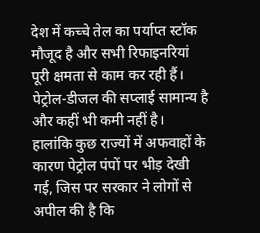देश में कच्चे तेल का पर्याप्त स्टॉक मौजूद है और सभी रिफाइनरियां पूरी क्षमता से काम कर रही हैं। पेट्रोल-डीजल की सप्लाई सामान्य है और कहीं भी कमी नहीं है।
हालांकि कुछ राज्यों में अफवाहों के कारण पेट्रोल पंपों पर भीड़ देखी गई, जिस पर सरकार ने लोगों से अपील की है कि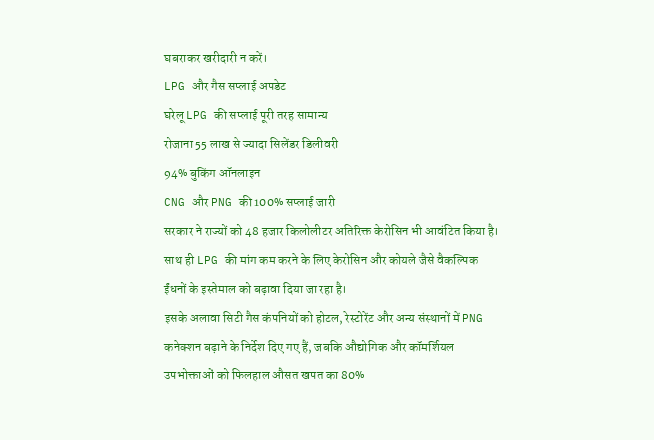घबराकर खरीदारी न करें।
LPG और गैस सप्लाई अपडेट
घरेलू LPG की सप्लाई पूरी तरह सामान्य
रोजाना 55 लाख से ज्यादा सिलेंडर डिलीवरी
94% बुकिंग ऑनलाइन
CNG और PNG की 100% सप्लाई जारी
सरकार ने राज्यों को 48 हजार किलोलीटर अतिरिक्त केरोसिन भी आवंटित किया है। साथ ही LPG की मांग कम करने के लिए केरोसिन और कोयले जैसे वैकल्पिक ईंधनों के इस्तेमाल को बढ़ावा दिया जा रहा है।
इसके अलावा सिटी गैस कंपनियों को होटल, रेस्टोरेंट और अन्य संस्थानों में PNG कनेक्शन बढ़ाने के निर्देश दिए गए हैं, जबकि औद्योगिक और कॉमर्शियल उपभोक्ताओं को फिलहाल औसत खपत का 80%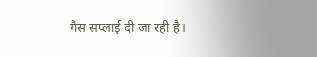गैस सप्लाई दी जा रही है।